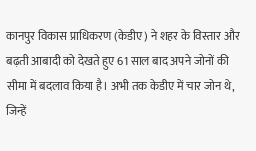कानपुर विकास प्राधिकरण (केडीए) ने शहर के विस्तार और बढ़ती आबादी को देखते हुए 61 साल बाद अपने जोनों की सीमा में बदलाव किया है। अभी तक केडीए में चार जोन थे, जिन्हें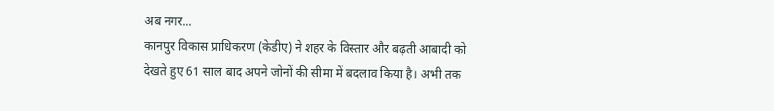अब नगर...
कानपुर विकास प्राधिकरण (केडीए) ने शहर के विस्तार और बढ़ती आबादी को देखते हुए 61 साल बाद अपने जोनों की सीमा में बदलाव किया है। अभी तक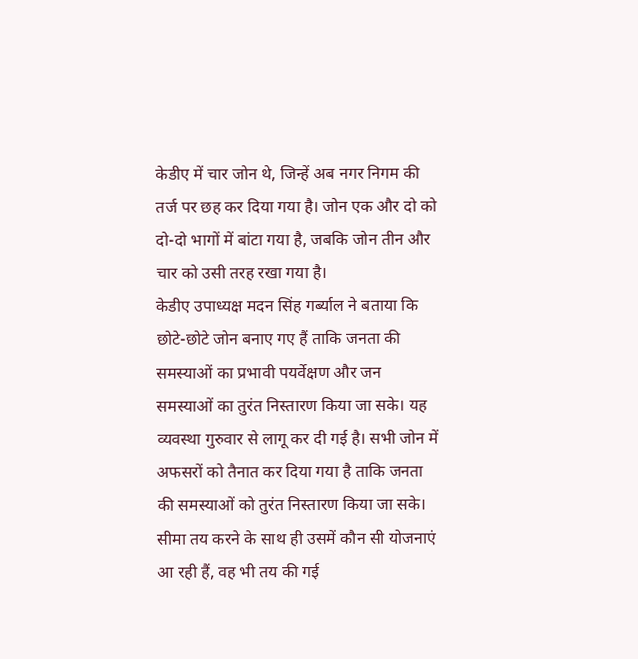केडीए में चार जोन थे, जिन्हें अब नगर निगम की तर्ज पर छह कर दिया गया है। जोन एक और दो को दो-दो भागों में बांटा गया है, जबकि जोन तीन और चार को उसी तरह रखा गया है।
केडीए उपाध्यक्ष मदन सिंह गर्ब्याल ने बताया कि छोटे-छोटे जोन बनाए गए हैं ताकि जनता की समस्याओं का प्रभावी पयर्वेक्षण और जन समस्याओं का तुरंत निस्तारण किया जा सके। यह व्यवस्था गुरुवार से लागू कर दी गई है। सभी जोन में अफसरों को तैनात कर दिया गया है ताकि जनता की समस्याओं को तुरंत निस्तारण किया जा सके।
सीमा तय करने के साथ ही उसमें कौन सी योजनाएं आ रही हैं, वह भी तय की गई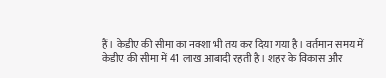हैं। केडीए की सीमा का नक्शा भी तय कर दिया गया है। वर्तमान समय में केडीए की सीमा में 41 लाख आबादी रहती है। शहर के विकास और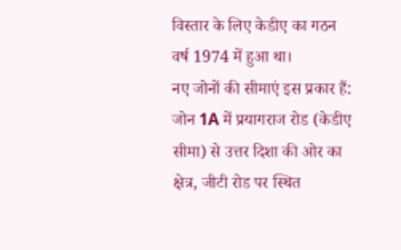विस्तार के लिए केडीए का गठन वर्ष 1974 में हुआ था।
नए जोनों की सीमाएं इस प्रकार हैं: जोन 1A में प्रयागराज रोड (केडीए सीमा) से उत्तर दिशा की ओर का क्षेत्र, जीटी रोड पर स्थित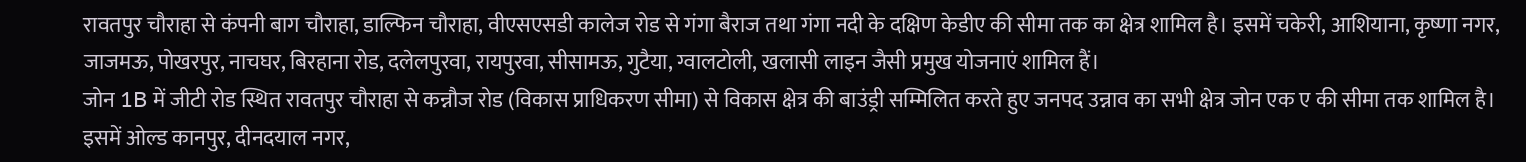रावतपुर चौराहा से कंपनी बाग चौराहा, डाल्फिन चौराहा, वीएसएसडी कालेज रोड से गंगा बैराज तथा गंगा नदी के दक्षिण केडीए की सीमा तक का क्षेत्र शामिल है। इसमें चकेरी, आशियाना, कृष्णा नगर, जाजमऊ, पोखरपुर, नाचघर, बिरहाना रोड, दलेलपुरवा, रायपुरवा, सीसामऊ, गुटैया, ग्वालटोली, खलासी लाइन जैसी प्रमुख योजनाएं शामिल हैं।
जोन 1B में जीटी रोड स्थित रावतपुर चौराहा से कन्नौज रोड (विकास प्राधिकरण सीमा) से विकास क्षेत्र की बाउंड्री सम्मिलित करते हुए जनपद उन्नाव का सभी क्षेत्र जोन एक ए की सीमा तक शामिल है। इसमें ओल्ड कानपुर, दीनदयाल नगर,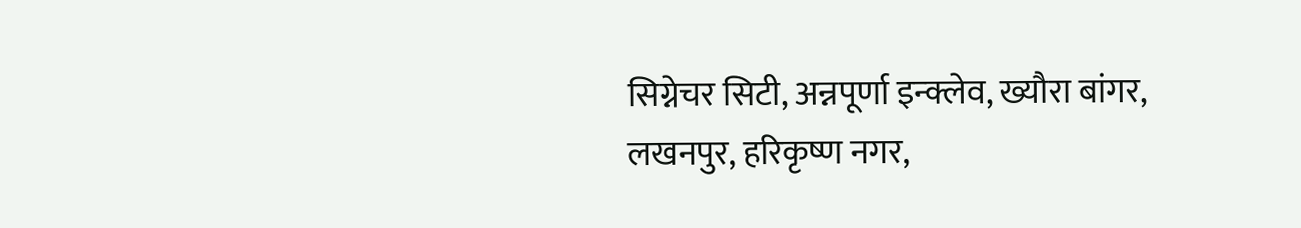सिग्नेचर सिटी, अन्नपूर्णा इन्क्लेव, ख्यौरा बांगर, लखनपुर, हरिकृष्ण नगर,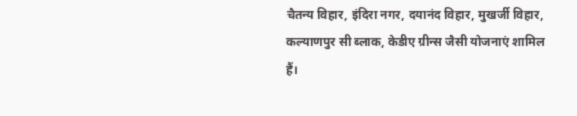चैतन्य विहार, इंदिरा नगर, दयानंद विहार, मुखर्जी विहार, कल्याणपुर सी ब्लाक, केडीए ग्रीन्स जैसी योजनाएं शामिल हैं।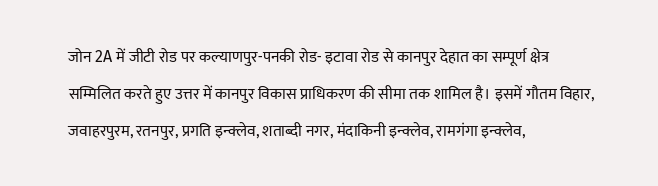जोन 2A में जीटी रोड पर कल्याणपुर-पनकी रोड- इटावा रोड से कानपुर देहात का सम्पूर्ण क्षेत्र सम्मिलित करते हुए उत्तर में कानपुर विकास प्राधिकरण की सीमा तक शामिल है। इसमें गौतम विहार, जवाहरपुरम, रतनपुर, प्रगति इन्क्लेव, शताब्दी नगर, मंदाकिनी इन्क्लेव, रामगंगा इन्क्लेव,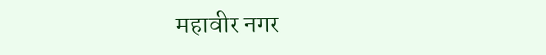महावीर नगर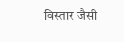विस्तार जैसी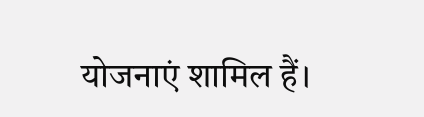योजनाएं शामिल हैं।